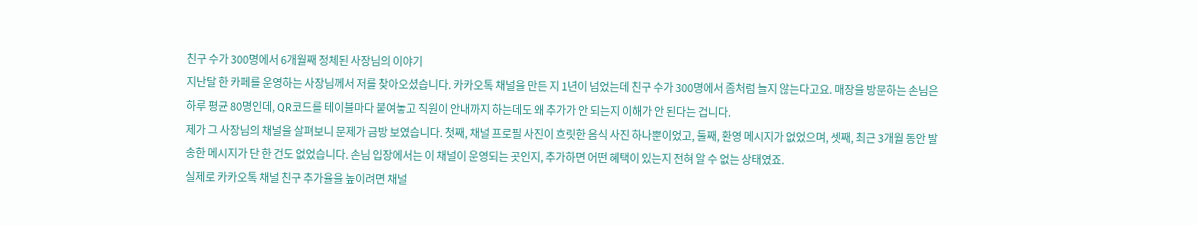친구 수가 300명에서 6개월째 정체된 사장님의 이야기
지난달 한 카페를 운영하는 사장님께서 저를 찾아오셨습니다. 카카오톡 채널을 만든 지 1년이 넘었는데 친구 수가 300명에서 좀처럼 늘지 않는다고요. 매장을 방문하는 손님은 하루 평균 80명인데, QR코드를 테이블마다 붙여놓고 직원이 안내까지 하는데도 왜 추가가 안 되는지 이해가 안 된다는 겁니다.
제가 그 사장님의 채널을 살펴보니 문제가 금방 보였습니다. 첫째, 채널 프로필 사진이 흐릿한 음식 사진 하나뿐이었고, 둘째, 환영 메시지가 없었으며, 셋째, 최근 3개월 동안 발송한 메시지가 단 한 건도 없었습니다. 손님 입장에서는 이 채널이 운영되는 곳인지, 추가하면 어떤 혜택이 있는지 전혀 알 수 없는 상태였죠.
실제로 카카오톡 채널 친구 추가율을 높이려면 채널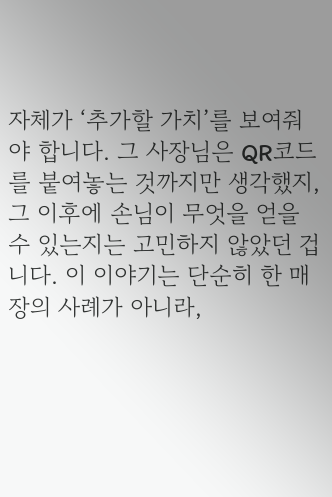자체가 ‘추가할 가치’를 보여줘야 합니다. 그 사장님은 QR코드를 붙여놓는 것까지만 생각했지, 그 이후에 손님이 무엇을 얻을 수 있는지는 고민하지 않았던 겁니다. 이 이야기는 단순히 한 매장의 사례가 아니라,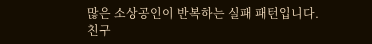많은 소상공인이 반복하는 실패 패턴입니다.
친구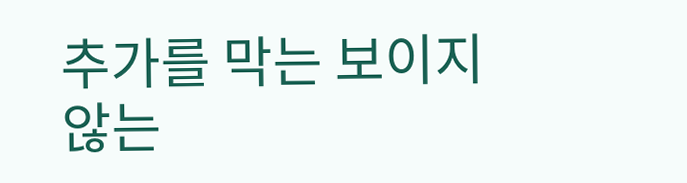추가를 막는 보이지 않는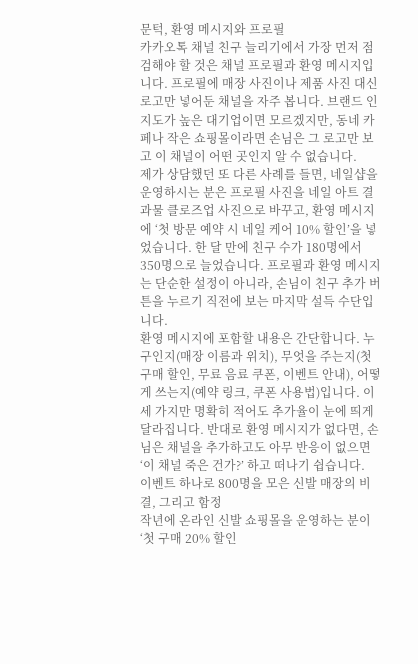문턱, 환영 메시지와 프로필
카카오톡 채널 친구 늘리기에서 가장 먼저 점검해야 할 것은 채널 프로필과 환영 메시지입니다. 프로필에 매장 사진이나 제품 사진 대신 로고만 넣어둔 채널을 자주 봅니다. 브랜드 인지도가 높은 대기업이면 모르겠지만, 동네 카페나 작은 쇼핑몰이라면 손님은 그 로고만 보고 이 채널이 어떤 곳인지 알 수 없습니다.
제가 상담했던 또 다른 사례를 들면, 네일샵을 운영하시는 분은 프로필 사진을 네일 아트 결과물 클로즈업 사진으로 바꾸고, 환영 메시지에 ‘첫 방문 예약 시 네일 케어 10% 할인’을 넣었습니다. 한 달 만에 친구 수가 180명에서 350명으로 늘었습니다. 프로필과 환영 메시지는 단순한 설정이 아니라, 손님이 친구 추가 버튼을 누르기 직전에 보는 마지막 설득 수단입니다.
환영 메시지에 포함할 내용은 간단합니다. 누구인지(매장 이름과 위치), 무엇을 주는지(첫 구매 할인, 무료 음료 쿠폰, 이벤트 안내), 어떻게 쓰는지(예약 링크, 쿠폰 사용법)입니다. 이 세 가지만 명확히 적어도 추가율이 눈에 띄게 달라집니다. 반대로 환영 메시지가 없다면, 손님은 채널을 추가하고도 아무 반응이 없으면 ‘이 채널 죽은 건가?’ 하고 떠나기 쉽습니다.
이벤트 하나로 800명을 모은 신발 매장의 비결, 그리고 함정
작년에 온라인 신발 쇼핑몰을 운영하는 분이 ‘첫 구매 20% 할인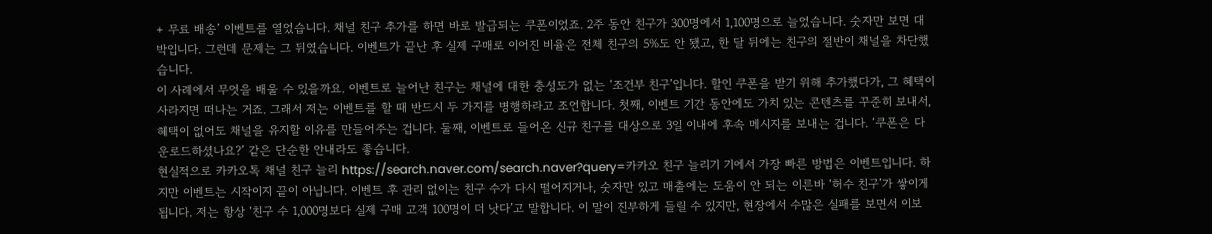+ 무료 배송’ 이벤트를 열었습니다. 채널 친구 추가를 하면 바로 발급되는 쿠폰이었죠. 2주 동안 친구가 300명에서 1,100명으로 늘었습니다. 숫자만 보면 대박입니다. 그런데 문제는 그 뒤였습니다. 이벤트가 끝난 후 실제 구매로 이어진 비율은 전체 친구의 5%도 안 됐고, 한 달 뒤에는 친구의 절반이 채널을 차단했습니다.
이 사례에서 무엇을 배울 수 있을까요. 이벤트로 늘어난 친구는 채널에 대한 충성도가 없는 ‘조건부 친구’입니다. 할인 쿠폰을 받기 위해 추가했다가, 그 혜택이 사라지면 떠나는 거죠. 그래서 저는 이벤트를 할 때 반드시 두 가지를 병행하라고 조언합니다. 첫째, 이벤트 기간 동안에도 가치 있는 콘텐츠를 꾸준히 보내서, 혜택이 없어도 채널을 유지할 이유를 만들어주는 겁니다. 둘째, 이벤트로 들어온 신규 친구를 대상으로 3일 이내에 후속 메시지를 보내는 겁니다. ‘쿠폰은 다운로드하셨나요?’ 같은 단순한 안내라도 좋습니다.
현실적으로 카카오톡 채널 친구 늘리 https://search.naver.com/search.naver?query=카카오 친구 늘리기 기에서 가장 빠른 방법은 이벤트입니다. 하지만 이벤트는 시작이지 끝이 아닙니다. 이벤트 후 관리 없이는 친구 수가 다시 떨어지거나, 숫자만 있고 매출에는 도움이 안 되는 이른바 ‘허수 친구’가 쌓이게 됩니다. 저는 항상 ‘친구 수 1,000명보다 실제 구매 고객 100명이 더 낫다’고 말합니다. 이 말이 진부하게 들릴 수 있지만, 현장에서 수많은 실패를 보면서 이보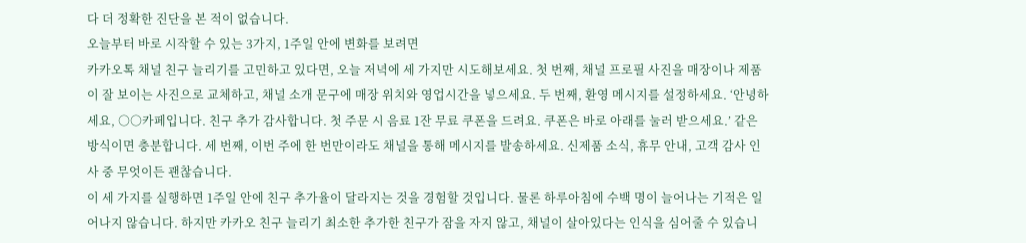다 더 정확한 진단을 본 적이 없습니다.
오늘부터 바로 시작할 수 있는 3가지, 1주일 안에 변화를 보려면
카카오톡 채널 친구 늘리기를 고민하고 있다면, 오늘 저녁에 세 가지만 시도해보세요. 첫 번째, 채널 프로필 사진을 매장이나 제품이 잘 보이는 사진으로 교체하고, 채널 소개 문구에 매장 위치와 영업시간을 넣으세요. 두 번째, 환영 메시지를 설정하세요. ‘안녕하세요, ○○카페입니다. 친구 추가 감사합니다. 첫 주문 시 음료 1잔 무료 쿠폰을 드려요. 쿠폰은 바로 아래를 눌러 받으세요.’ 같은 방식이면 충분합니다. 세 번째, 이번 주에 한 번만이라도 채널을 통해 메시지를 발송하세요. 신제품 소식, 휴무 안내, 고객 감사 인사 중 무엇이든 괜찮습니다.
이 세 가지를 실행하면 1주일 안에 친구 추가율이 달라지는 것을 경험할 것입니다. 물론 하루아침에 수백 명이 늘어나는 기적은 일어나지 않습니다. 하지만 카카오 친구 늘리기 최소한 추가한 친구가 잠을 자지 않고, 채널이 살아있다는 인식을 심어줄 수 있습니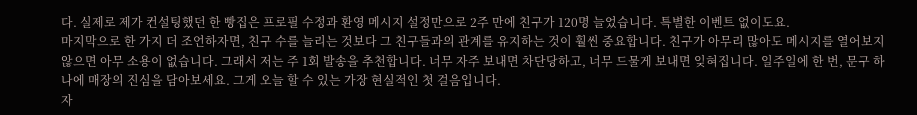다. 실제로 제가 컨설팅했던 한 빵집은 프로필 수정과 환영 메시지 설정만으로 2주 만에 친구가 120명 늘었습니다. 특별한 이벤트 없이도요.
마지막으로 한 가지 더 조언하자면, 친구 수를 늘리는 것보다 그 친구들과의 관계를 유지하는 것이 훨씬 중요합니다. 친구가 아무리 많아도 메시지를 열어보지 않으면 아무 소용이 없습니다. 그래서 저는 주 1회 발송을 추천합니다. 너무 자주 보내면 차단당하고, 너무 드물게 보내면 잊혀집니다. 일주일에 한 번, 문구 하나에 매장의 진심을 담아보세요. 그게 오늘 할 수 있는 가장 현실적인 첫 걸음입니다.
자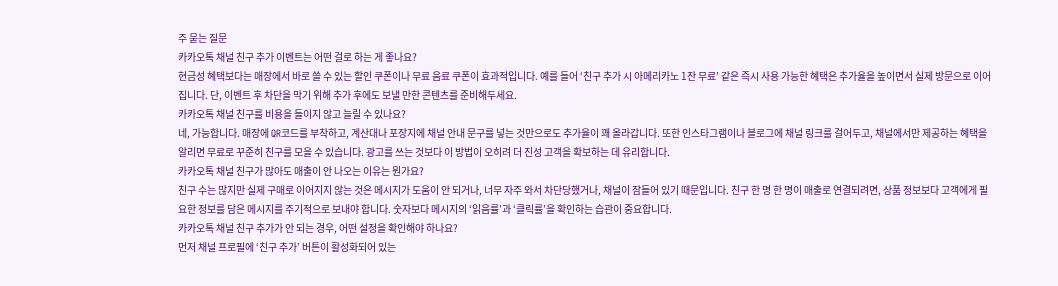주 묻는 질문
카카오톡 채널 친구 추가 이벤트는 어떤 걸로 하는 게 좋나요?
현금성 혜택보다는 매장에서 바로 쓸 수 있는 할인 쿠폰이나 무료 음료 쿠폰이 효과적입니다. 예를 들어 ‘친구 추가 시 아메리카노 1잔 무료’ 같은 즉시 사용 가능한 혜택은 추가율을 높이면서 실제 방문으로 이어집니다. 단, 이벤트 후 차단을 막기 위해 추가 후에도 보낼 만한 콘텐츠를 준비해두세요.
카카오톡 채널 친구를 비용을 들이지 않고 늘릴 수 있나요?
네, 가능합니다. 매장에 QR코드를 부착하고, 계산대나 포장지에 채널 안내 문구를 넣는 것만으로도 추가율이 꽤 올라갑니다. 또한 인스타그램이나 블로그에 채널 링크를 걸어두고, 채널에서만 제공하는 혜택을 알리면 무료로 꾸준히 친구를 모을 수 있습니다. 광고를 쓰는 것보다 이 방법이 오히려 더 진성 고객을 확보하는 데 유리합니다.
카카오톡 채널 친구가 많아도 매출이 안 나오는 이유는 뭔가요?
친구 수는 많지만 실제 구매로 이어지지 않는 것은 메시지가 도움이 안 되거나, 너무 자주 와서 차단당했거나, 채널이 잠들어 있기 때문입니다. 친구 한 명 한 명이 매출로 연결되려면, 상품 정보보다 고객에게 필요한 정보를 담은 메시지를 주기적으로 보내야 합니다. 숫자보다 메시지의 ‘읽음률’과 ‘클릭률’을 확인하는 습관이 중요합니다.
카카오톡 채널 친구 추가가 안 되는 경우, 어떤 설정을 확인해야 하나요?
먼저 채널 프로필에 ‘친구 추가’ 버튼이 활성화되어 있는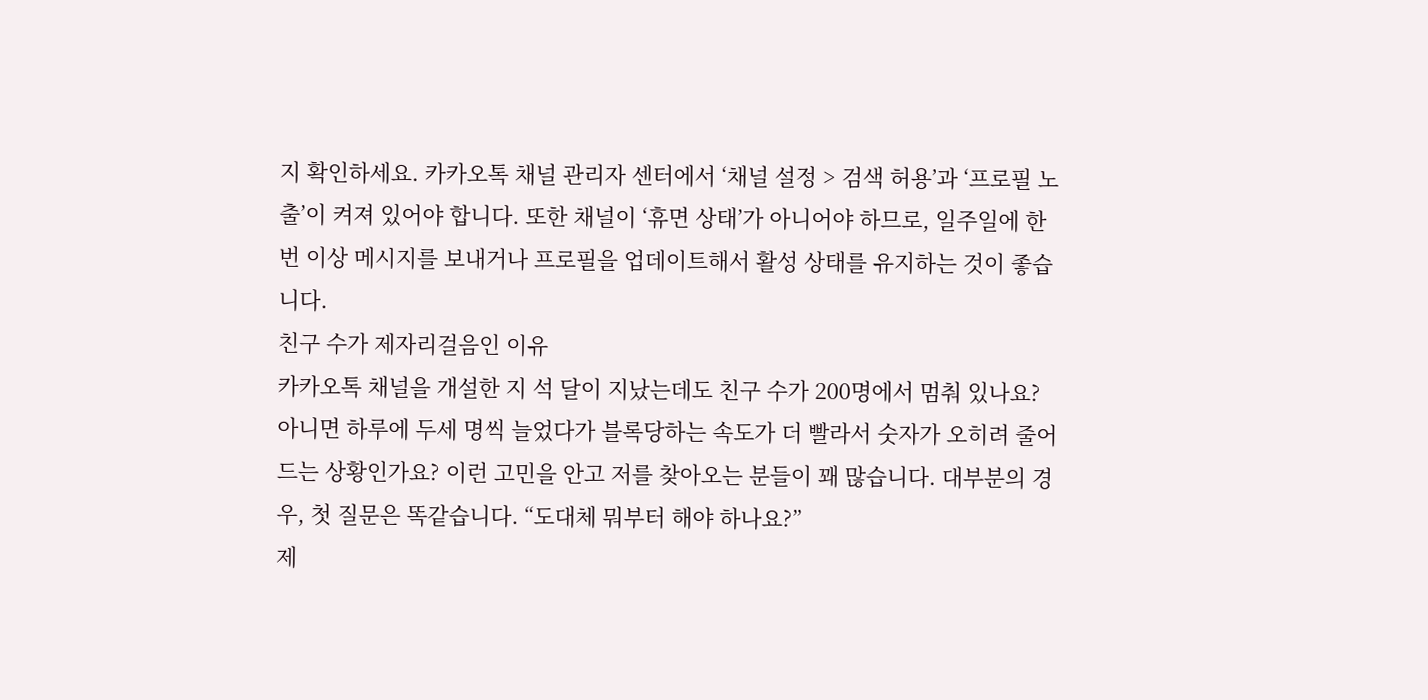지 확인하세요. 카카오톡 채널 관리자 센터에서 ‘채널 설정 > 검색 허용’과 ‘프로필 노출’이 켜져 있어야 합니다. 또한 채널이 ‘휴면 상태’가 아니어야 하므로, 일주일에 한 번 이상 메시지를 보내거나 프로필을 업데이트해서 활성 상태를 유지하는 것이 좋습니다.
친구 수가 제자리걸음인 이유
카카오톡 채널을 개설한 지 석 달이 지났는데도 친구 수가 200명에서 멈춰 있나요? 아니면 하루에 두세 명씩 늘었다가 블록당하는 속도가 더 빨라서 숫자가 오히려 줄어드는 상황인가요? 이런 고민을 안고 저를 찾아오는 분들이 꽤 많습니다. 대부분의 경우, 첫 질문은 똑같습니다. “도대체 뭐부터 해야 하나요?”
제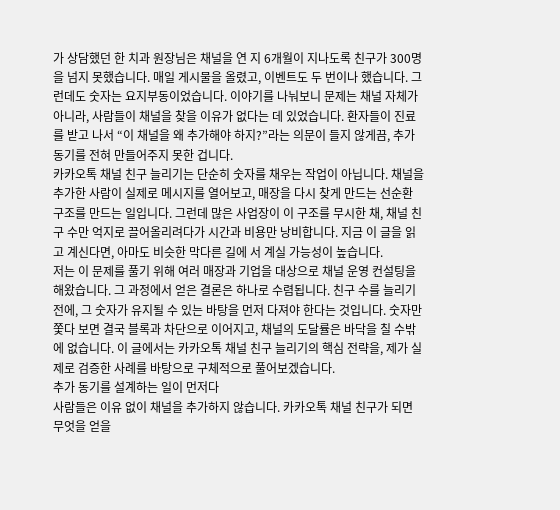가 상담했던 한 치과 원장님은 채널을 연 지 6개월이 지나도록 친구가 300명을 넘지 못했습니다. 매일 게시물을 올렸고, 이벤트도 두 번이나 했습니다. 그런데도 숫자는 요지부동이었습니다. 이야기를 나눠보니 문제는 채널 자체가 아니라, 사람들이 채널을 찾을 이유가 없다는 데 있었습니다. 환자들이 진료를 받고 나서 “이 채널을 왜 추가해야 하지?”라는 의문이 들지 않게끔, 추가 동기를 전혀 만들어주지 못한 겁니다.
카카오톡 채널 친구 늘리기는 단순히 숫자를 채우는 작업이 아닙니다. 채널을 추가한 사람이 실제로 메시지를 열어보고, 매장을 다시 찾게 만드는 선순환 구조를 만드는 일입니다. 그런데 많은 사업장이 이 구조를 무시한 채, 채널 친구 수만 억지로 끌어올리려다가 시간과 비용만 낭비합니다. 지금 이 글을 읽고 계신다면, 아마도 비슷한 막다른 길에 서 계실 가능성이 높습니다.
저는 이 문제를 풀기 위해 여러 매장과 기업을 대상으로 채널 운영 컨설팅을 해왔습니다. 그 과정에서 얻은 결론은 하나로 수렴됩니다. 친구 수를 늘리기 전에, 그 숫자가 유지될 수 있는 바탕을 먼저 다져야 한다는 것입니다. 숫자만 쫓다 보면 결국 블록과 차단으로 이어지고, 채널의 도달률은 바닥을 칠 수밖에 없습니다. 이 글에서는 카카오톡 채널 친구 늘리기의 핵심 전략을, 제가 실제로 검증한 사례를 바탕으로 구체적으로 풀어보겠습니다.
추가 동기를 설계하는 일이 먼저다
사람들은 이유 없이 채널을 추가하지 않습니다. 카카오톡 채널 친구가 되면 무엇을 얻을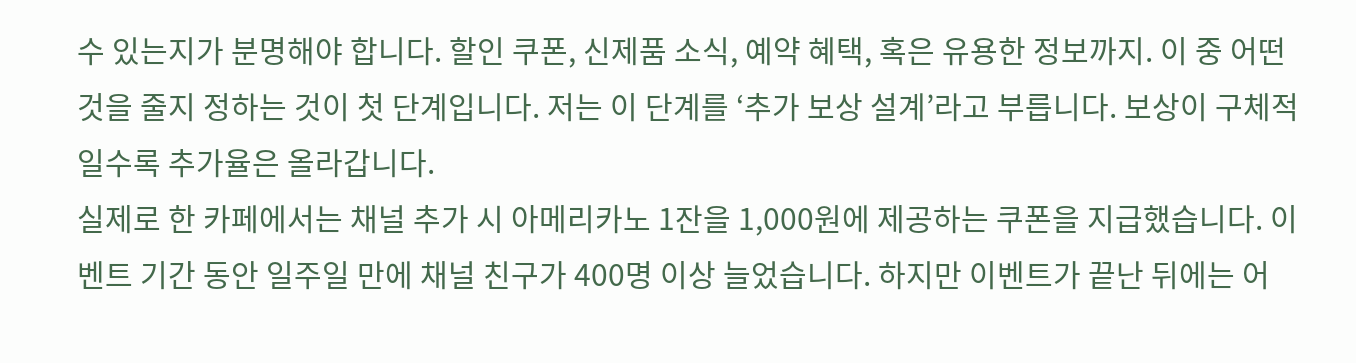수 있는지가 분명해야 합니다. 할인 쿠폰, 신제품 소식, 예약 혜택, 혹은 유용한 정보까지. 이 중 어떤 것을 줄지 정하는 것이 첫 단계입니다. 저는 이 단계를 ‘추가 보상 설계’라고 부릅니다. 보상이 구체적일수록 추가율은 올라갑니다.
실제로 한 카페에서는 채널 추가 시 아메리카노 1잔을 1,000원에 제공하는 쿠폰을 지급했습니다. 이벤트 기간 동안 일주일 만에 채널 친구가 400명 이상 늘었습니다. 하지만 이벤트가 끝난 뒤에는 어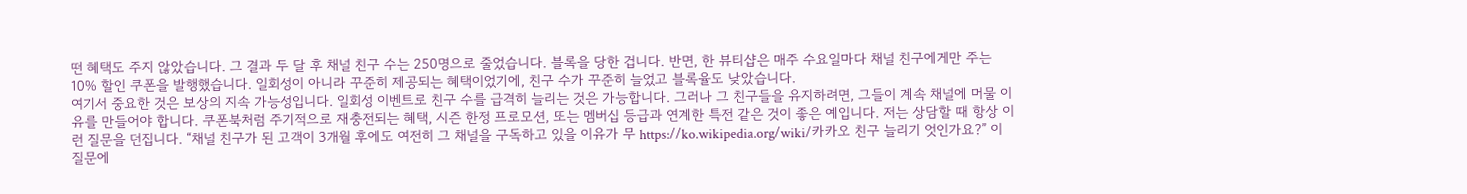떤 혜택도 주지 않았습니다. 그 결과 두 달 후 채널 친구 수는 250명으로 줄었습니다. 블록을 당한 겁니다. 반면, 한 뷰티샵은 매주 수요일마다 채널 친구에게만 주는 10% 할인 쿠폰을 발행했습니다. 일회성이 아니라 꾸준히 제공되는 혜택이었기에, 친구 수가 꾸준히 늘었고 블록율도 낮았습니다.
여기서 중요한 것은 보상의 지속 가능성입니다. 일회성 이벤트로 친구 수를 급격히 늘리는 것은 가능합니다. 그러나 그 친구들을 유지하려면, 그들이 계속 채널에 머물 이유를 만들어야 합니다. 쿠폰북처럼 주기적으로 재충전되는 혜택, 시즌 한정 프로모션, 또는 멤버십 등급과 연계한 특전 같은 것이 좋은 예입니다. 저는 상담할 때 항상 이런 질문을 던집니다. “채널 친구가 된 고객이 3개월 후에도 여전히 그 채널을 구독하고 있을 이유가 무 https://ko.wikipedia.org/wiki/카카오 친구 늘리기 엇인가요?” 이 질문에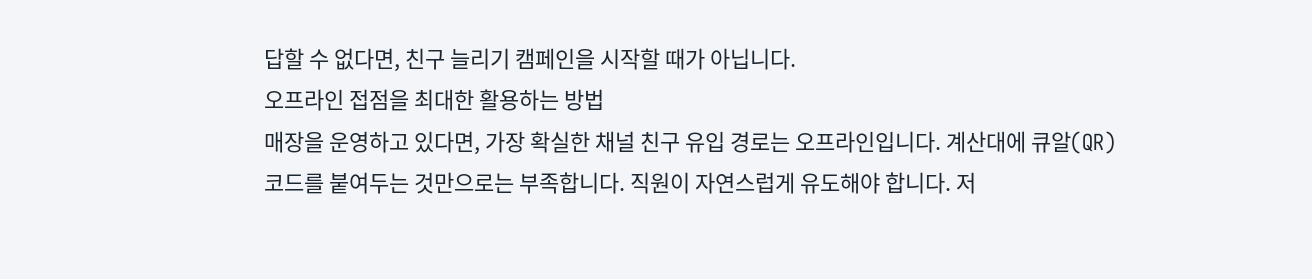답할 수 없다면, 친구 늘리기 캠페인을 시작할 때가 아닙니다.
오프라인 접점을 최대한 활용하는 방법
매장을 운영하고 있다면, 가장 확실한 채널 친구 유입 경로는 오프라인입니다. 계산대에 큐알(QR) 코드를 붙여두는 것만으로는 부족합니다. 직원이 자연스럽게 유도해야 합니다. 저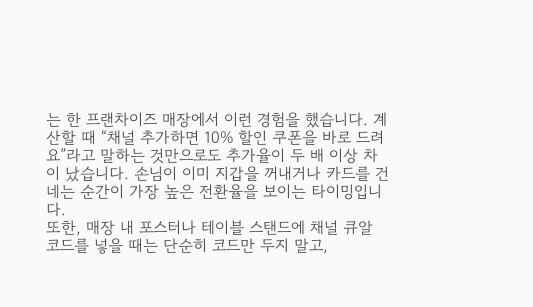는 한 프랜차이즈 매장에서 이런 경험을 했습니다. 계산할 때 “채널 추가하면 10% 할인 쿠폰을 바로 드려요”라고 말하는 것만으로도 추가율이 두 배 이상 차이 났습니다. 손님이 이미 지갑을 꺼내거나 카드를 건네는 순간이 가장 높은 전환율을 보이는 타이밍입니다.
또한, 매장 내 포스터나 테이블 스탠드에 채널 큐알 코드를 넣을 때는 단순히 코드만 두지 말고,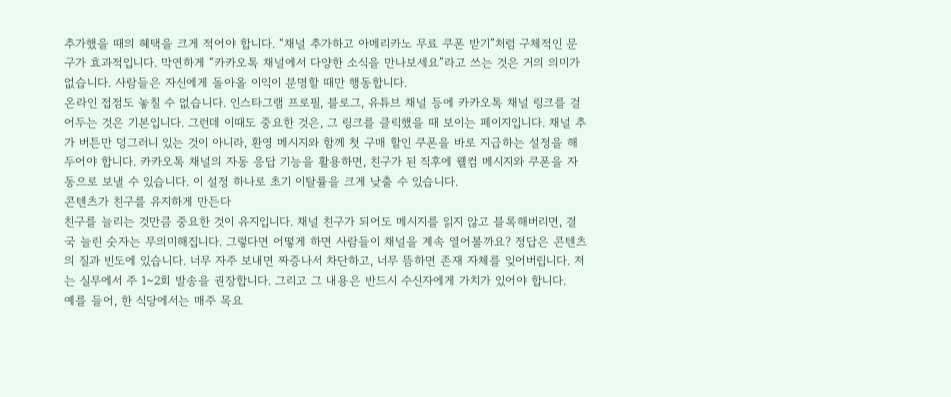추가했을 때의 혜택을 크게 적어야 합니다. “채널 추가하고 아메리카노 무료 쿠폰 받기”처럼 구체적인 문구가 효과적입니다. 막연하게 “카카오톡 채널에서 다양한 소식을 만나보세요”라고 쓰는 것은 거의 의미가 없습니다. 사람들은 자신에게 돌아올 이익이 분명할 때만 행동합니다.
온라인 접점도 놓칠 수 없습니다. 인스타그램 프로필, 블로그, 유튜브 채널 등에 카카오톡 채널 링크를 걸어두는 것은 기본입니다. 그런데 이때도 중요한 것은, 그 링크를 클릭했을 때 보이는 페이지입니다. 채널 추가 버튼만 덩그러니 있는 것이 아니라, 환영 메시지와 함께 첫 구매 할인 쿠폰을 바로 지급하는 설정을 해두어야 합니다. 카카오톡 채널의 자동 응답 기능을 활용하면, 친구가 된 직후에 웰컴 메시지와 쿠폰을 자동으로 보낼 수 있습니다. 이 설정 하나로 초기 이탈률을 크게 낮출 수 있습니다.
콘텐츠가 친구를 유지하게 만든다
친구를 늘리는 것만큼 중요한 것이 유지입니다. 채널 친구가 되어도 메시지를 읽지 않고 블록해버리면, 결국 늘린 숫자는 무의미해집니다. 그렇다면 어떻게 하면 사람들이 채널을 계속 열어볼까요? 정답은 콘텐츠의 질과 빈도에 있습니다. 너무 자주 보내면 짜증나서 차단하고, 너무 뜸하면 존재 자체를 잊어버립니다. 저는 실무에서 주 1~2회 발송을 권장합니다. 그리고 그 내용은 반드시 수신자에게 가치가 있어야 합니다.
예를 들어, 한 식당에서는 매주 목요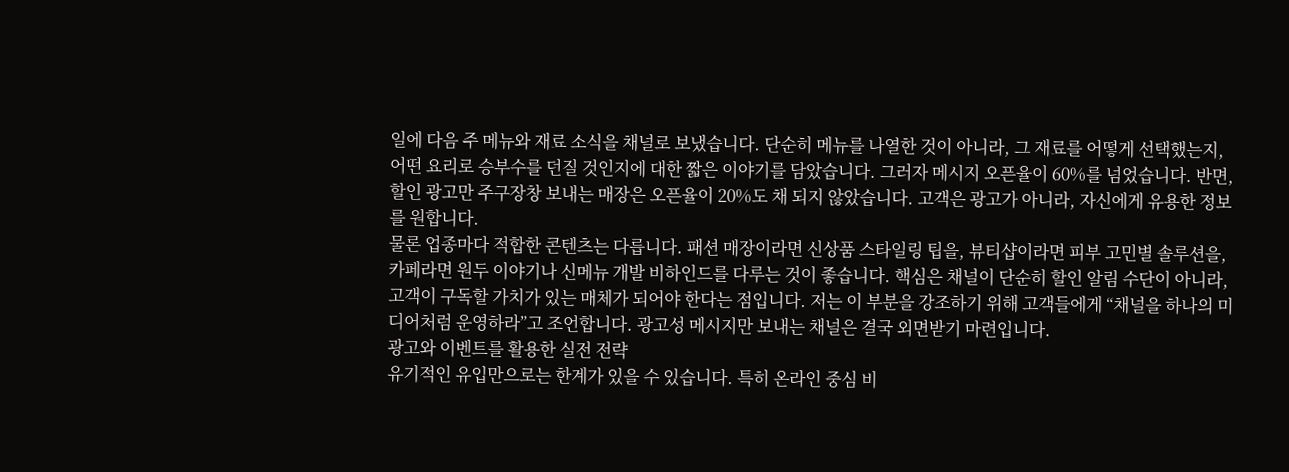일에 다음 주 메뉴와 재료 소식을 채널로 보냈습니다. 단순히 메뉴를 나열한 것이 아니라, 그 재료를 어떻게 선택했는지, 어떤 요리로 승부수를 던질 것인지에 대한 짧은 이야기를 담았습니다. 그러자 메시지 오픈율이 60%를 넘었습니다. 반면, 할인 광고만 주구장창 보내는 매장은 오픈율이 20%도 채 되지 않았습니다. 고객은 광고가 아니라, 자신에게 유용한 정보를 원합니다.
물론 업종마다 적합한 콘텐츠는 다릅니다. 패션 매장이라면 신상품 스타일링 팁을, 뷰티샵이라면 피부 고민별 솔루션을, 카페라면 원두 이야기나 신메뉴 개발 비하인드를 다루는 것이 좋습니다. 핵심은 채널이 단순히 할인 알림 수단이 아니라, 고객이 구독할 가치가 있는 매체가 되어야 한다는 점입니다. 저는 이 부분을 강조하기 위해 고객들에게 “채널을 하나의 미디어처럼 운영하라”고 조언합니다. 광고성 메시지만 보내는 채널은 결국 외면받기 마련입니다.
광고와 이벤트를 활용한 실전 전략
유기적인 유입만으로는 한계가 있을 수 있습니다. 특히 온라인 중심 비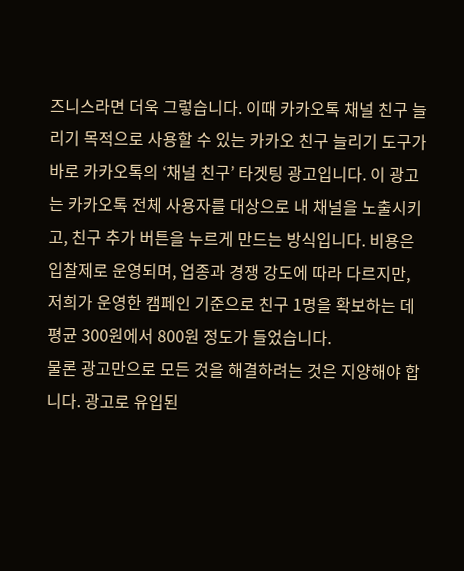즈니스라면 더욱 그렇습니다. 이때 카카오톡 채널 친구 늘리기 목적으로 사용할 수 있는 카카오 친구 늘리기 도구가 바로 카카오톡의 ‘채널 친구’ 타겟팅 광고입니다. 이 광고는 카카오톡 전체 사용자를 대상으로 내 채널을 노출시키고, 친구 추가 버튼을 누르게 만드는 방식입니다. 비용은 입찰제로 운영되며, 업종과 경쟁 강도에 따라 다르지만, 저희가 운영한 캠페인 기준으로 친구 1명을 확보하는 데 평균 300원에서 800원 정도가 들었습니다.
물론 광고만으로 모든 것을 해결하려는 것은 지양해야 합니다. 광고로 유입된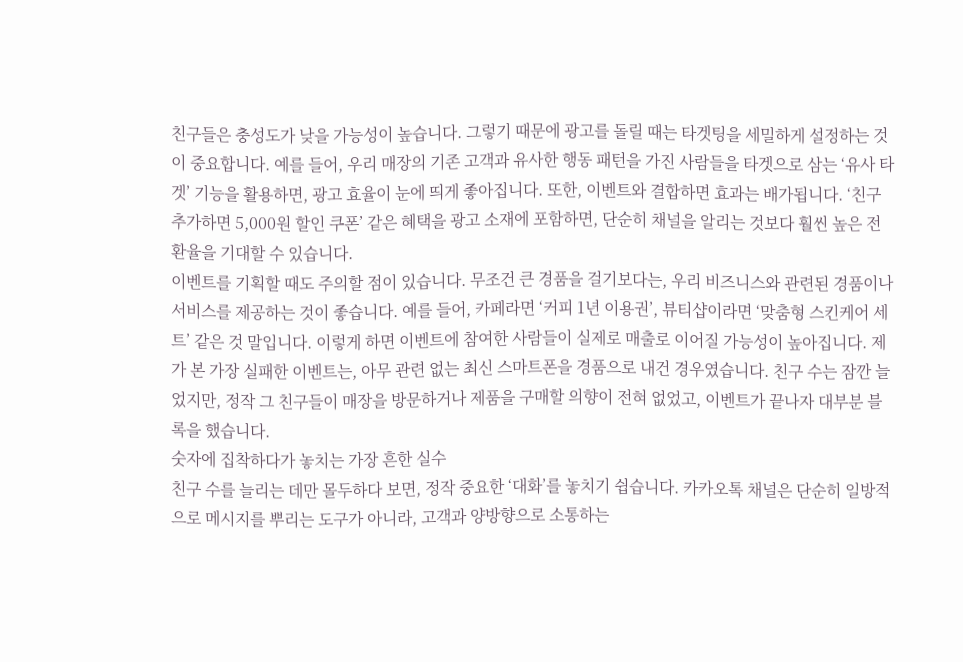친구들은 충성도가 낮을 가능성이 높습니다. 그렇기 때문에 광고를 돌릴 때는 타겟팅을 세밀하게 설정하는 것이 중요합니다. 예를 들어, 우리 매장의 기존 고객과 유사한 행동 패턴을 가진 사람들을 타겟으로 삼는 ‘유사 타겟’ 기능을 활용하면, 광고 효율이 눈에 띄게 좋아집니다. 또한, 이벤트와 결합하면 효과는 배가됩니다. ‘친구 추가하면 5,000원 할인 쿠폰’ 같은 혜택을 광고 소재에 포함하면, 단순히 채널을 알리는 것보다 훨씬 높은 전환율을 기대할 수 있습니다.
이벤트를 기획할 때도 주의할 점이 있습니다. 무조건 큰 경품을 걸기보다는, 우리 비즈니스와 관련된 경품이나 서비스를 제공하는 것이 좋습니다. 예를 들어, 카페라면 ‘커피 1년 이용권’, 뷰티샵이라면 ‘맞춤형 스킨케어 세트’ 같은 것 말입니다. 이렇게 하면 이벤트에 참여한 사람들이 실제로 매출로 이어질 가능성이 높아집니다. 제가 본 가장 실패한 이벤트는, 아무 관련 없는 최신 스마트폰을 경품으로 내건 경우였습니다. 친구 수는 잠깐 늘었지만, 정작 그 친구들이 매장을 방문하거나 제품을 구매할 의향이 전혀 없었고, 이벤트가 끝나자 대부분 블록을 했습니다.
숫자에 집착하다가 놓치는 가장 흔한 실수
친구 수를 늘리는 데만 몰두하다 보면, 정작 중요한 ‘대화’를 놓치기 쉽습니다. 카카오톡 채널은 단순히 일방적으로 메시지를 뿌리는 도구가 아니라, 고객과 양방향으로 소통하는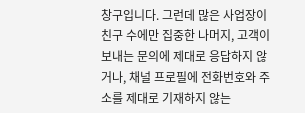창구입니다. 그런데 많은 사업장이 친구 수에만 집중한 나머지, 고객이 보내는 문의에 제대로 응답하지 않거나, 채널 프로필에 전화번호와 주소를 제대로 기재하지 않는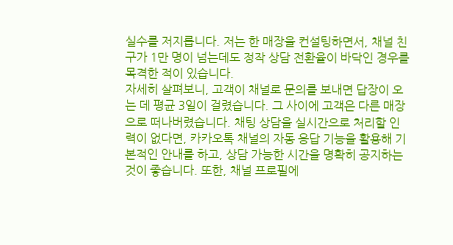실수를 저지릅니다. 저는 한 매장을 컨설팅하면서, 채널 친구가 1만 명이 넘는데도 정작 상담 전환율이 바닥인 경우를 목격한 적이 있습니다.
자세히 살펴보니, 고객이 채널로 문의를 보내면 답장이 오는 데 평균 3일이 걸렸습니다. 그 사이에 고객은 다른 매장으로 떠나버렸습니다. 채팅 상담을 실시간으로 처리할 인력이 없다면, 카카오톡 채널의 자동 응답 기능을 활용해 기본적인 안내를 하고, 상담 가능한 시간을 명확히 공지하는 것이 좋습니다. 또한, 채널 프로필에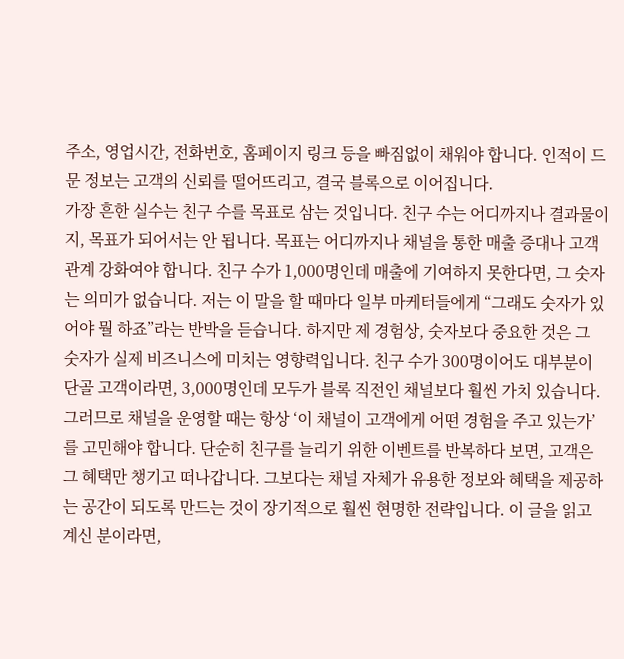주소, 영업시간, 전화번호, 홈페이지 링크 등을 빠짐없이 채워야 합니다. 인적이 드문 정보는 고객의 신뢰를 떨어뜨리고, 결국 블록으로 이어집니다.
가장 흔한 실수는 친구 수를 목표로 삼는 것입니다. 친구 수는 어디까지나 결과물이지, 목표가 되어서는 안 됩니다. 목표는 어디까지나 채널을 통한 매출 증대나 고객 관계 강화여야 합니다. 친구 수가 1,000명인데 매출에 기여하지 못한다면, 그 숫자는 의미가 없습니다. 저는 이 말을 할 때마다 일부 마케터들에게 “그래도 숫자가 있어야 뭘 하죠”라는 반박을 듣습니다. 하지만 제 경험상, 숫자보다 중요한 것은 그 숫자가 실제 비즈니스에 미치는 영향력입니다. 친구 수가 300명이어도 대부분이 단골 고객이라면, 3,000명인데 모두가 블록 직전인 채널보다 훨씬 가치 있습니다.
그러므로 채널을 운영할 때는 항상 ‘이 채널이 고객에게 어떤 경험을 주고 있는가’를 고민해야 합니다. 단순히 친구를 늘리기 위한 이벤트를 반복하다 보면, 고객은 그 혜택만 챙기고 떠나갑니다. 그보다는 채널 자체가 유용한 정보와 혜택을 제공하는 공간이 되도록 만드는 것이 장기적으로 훨씬 현명한 전략입니다. 이 글을 읽고 계신 분이라면,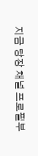지금 당장 채널 프로필부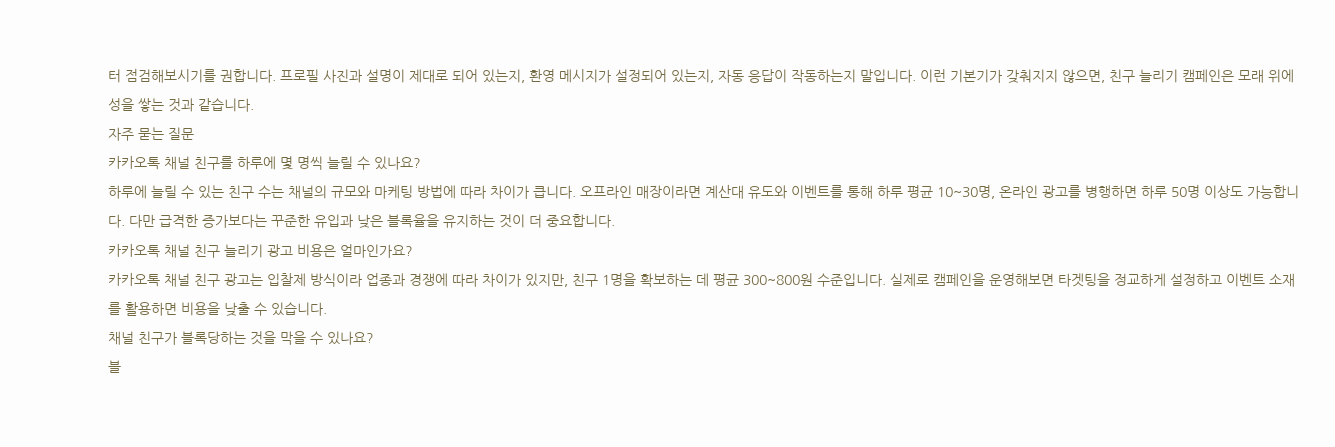터 점검해보시기를 권합니다. 프로필 사진과 설명이 제대로 되어 있는지, 환영 메시지가 설정되어 있는지, 자동 응답이 작동하는지 말입니다. 이런 기본기가 갖춰지지 않으면, 친구 늘리기 캠페인은 모래 위에 성을 쌓는 것과 같습니다.
자주 묻는 질문
카카오톡 채널 친구를 하루에 몇 명씩 늘릴 수 있나요?
하루에 늘릴 수 있는 친구 수는 채널의 규모와 마케팅 방법에 따라 차이가 큽니다. 오프라인 매장이라면 계산대 유도와 이벤트를 통해 하루 평균 10~30명, 온라인 광고를 병행하면 하루 50명 이상도 가능합니다. 다만 급격한 증가보다는 꾸준한 유입과 낮은 블록율을 유지하는 것이 더 중요합니다.
카카오톡 채널 친구 늘리기 광고 비용은 얼마인가요?
카카오톡 채널 친구 광고는 입찰제 방식이라 업종과 경쟁에 따라 차이가 있지만, 친구 1명을 확보하는 데 평균 300~800원 수준입니다. 실제로 캠페인을 운영해보면 타겟팅을 정교하게 설정하고 이벤트 소재를 활용하면 비용을 낮출 수 있습니다.
채널 친구가 블록당하는 것을 막을 수 있나요?
블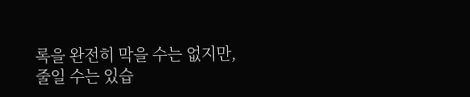록을 완전히 막을 수는 없지만, 줄일 수는 있습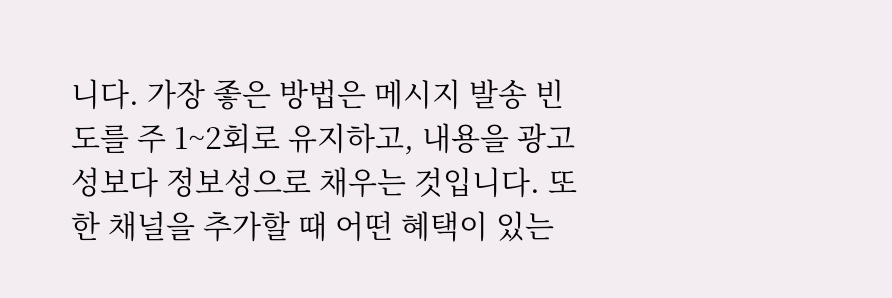니다. 가장 좋은 방법은 메시지 발송 빈도를 주 1~2회로 유지하고, 내용을 광고성보다 정보성으로 채우는 것입니다. 또한 채널을 추가할 때 어떤 혜택이 있는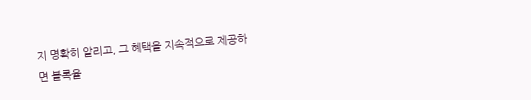지 명확히 알리고, 그 혜택을 지속적으로 제공하면 블록율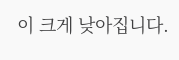이 크게 낮아집니다.